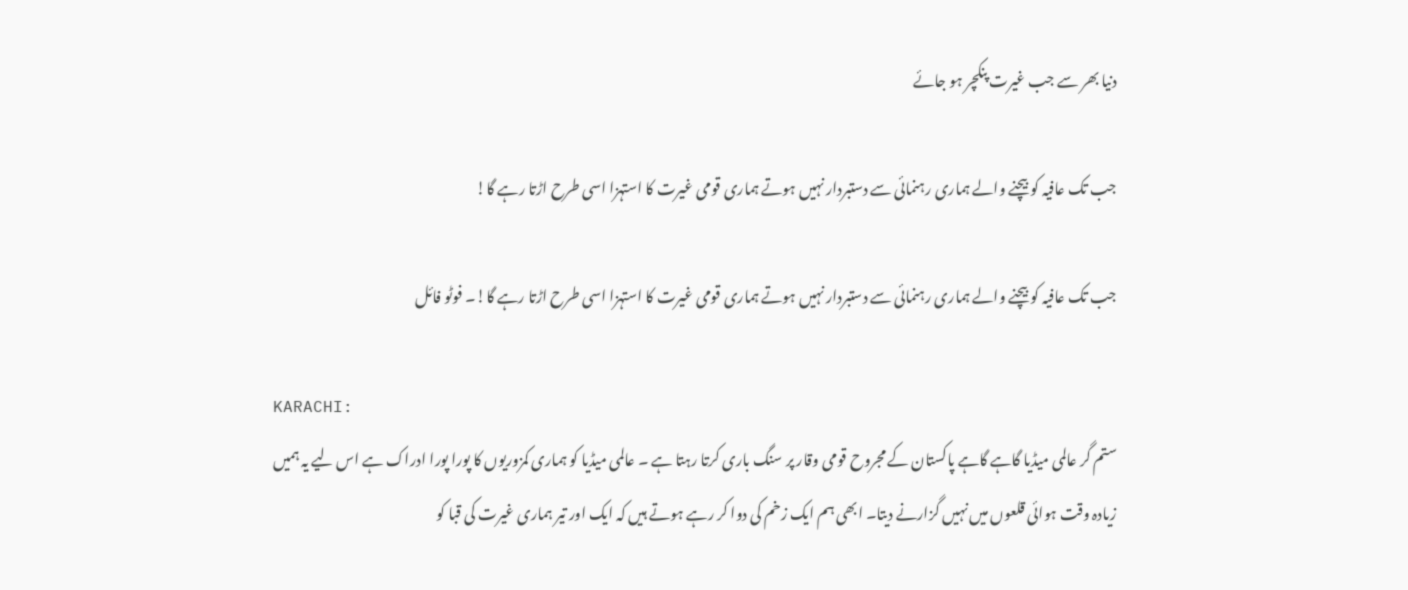دنیا بھر سے جب غیرت پنکچر ہو جائے

جب تک عافیہ کو بیچنے والے ہماری رہنمائی سے دستبردار نہیں ہوتے ہماری قومی غیرت کا استہزا اسی طرح اڑتا رہے گا!

جب تک عافیہ کو بیچنے والے ہماری رہنمائی سے دستبردار نہیں ہوتے ہماری قومی غیرت کا استہزا اسی طرح اڑتا رہے گا!۔ فوٹو فائل

KARACHI:
ستم گر عالمی میڈیا گاہے گاہے پاکستان کے مجروح قومی وقار پر سنگ باری کرتا رہتا ہے ۔ عالمی میڈیا کو ہماری کمزوریوں کا پورا پورا ادراک ہے اس لیے یہ ہمیں زیادہ وقت ہوائی قلعوں میں نہیں گزارنے دیتا۔ ابھی ہم ایک زخم کی دوا کر رہے ہوتے ہیں کہ ایک اور تیر ہماری غیرت کی قبا کو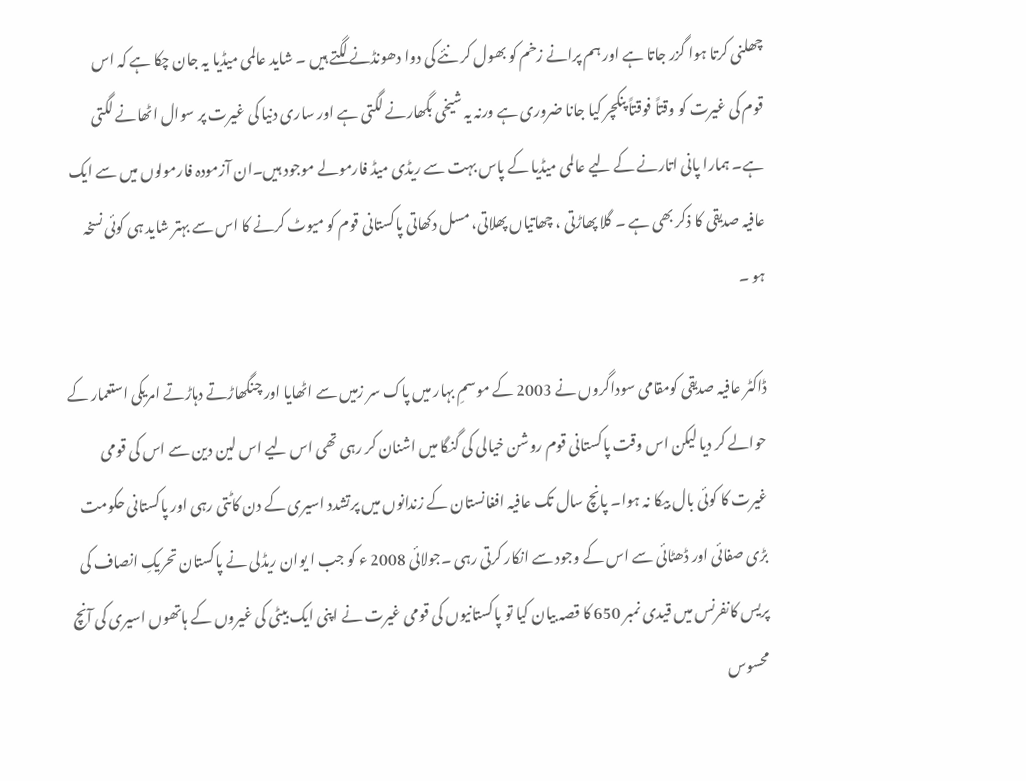چھلنی کرتا ہوا گزر جاتا ہے اور ہم پرانے زخم کو بھول کر نئے کی دوا دھونڈنے لگتے ہیں ۔ شاید عالمی میڈیا یہ جان چکا ہے کہ اس قوم کی غیرت کو وقتاً فوقتاً پنکچر کیا جانا ضروری ہے ورنہ یہ شیخی بگھارنے لگتی ہے اور ساری دنیا کی غیرت پر سوال اٹھانے لگتی ہے۔ ہمارا پانی اتارنے کے لیے عالمی میڈیا کے پاس بہت سے ریڈی میڈ فارمولے موجود ہیں۔ان آزمودہ فارمولوں میں سے ایک عافیہ صدیقی کا ذکر بھی ہے ۔ گلا پھاڑتی ، چھاتیاں پھلاتی، مسل دکھاتی پاکستانی قوم کو میوٹ کرنے کا اس سے بہتر شاید ہی کوئی نسخہ ہو ۔

ڈاکٹر عافیہ صدیقی کومقامی سوداگروں نے 2003 کے موسمِ بہار میں پاک سر زمیں سے اٹھایا اور چنگھاڑتے دہاڑتے امریکی استعمار کے حوالے کر دیا لیکن اس وقت پاکستانی قوم روشن خیالی کی گنگا میں اشنان کر رہی تھی اس لیے اس لین دین سے اس کی قومی غیرت کا کوئی بال بیکا نہ ہوا۔ پانچ سال تک عافیہ افغانستان کے زندانوں میں پرتشدد اسیری کے دن کاٹتی رہی اور پاکستانی حکومت بڑی صفائی اور ڈھٹائی سے اس کے وجود سے انکار کرتی رہی ۔جولائی 2008 ء کو جب ا یوان ریڈلی نے پاکستان تحریکِ انصاف کی پریس کانفرنس میں قیدی نمبر 650 کا قصہ بیان کیا تو پاکستانیوں کی قومی غیرت نے اپنی ایک بیٹی کی غیروں کے ہاتھوں اسیری کی آنچ محسوس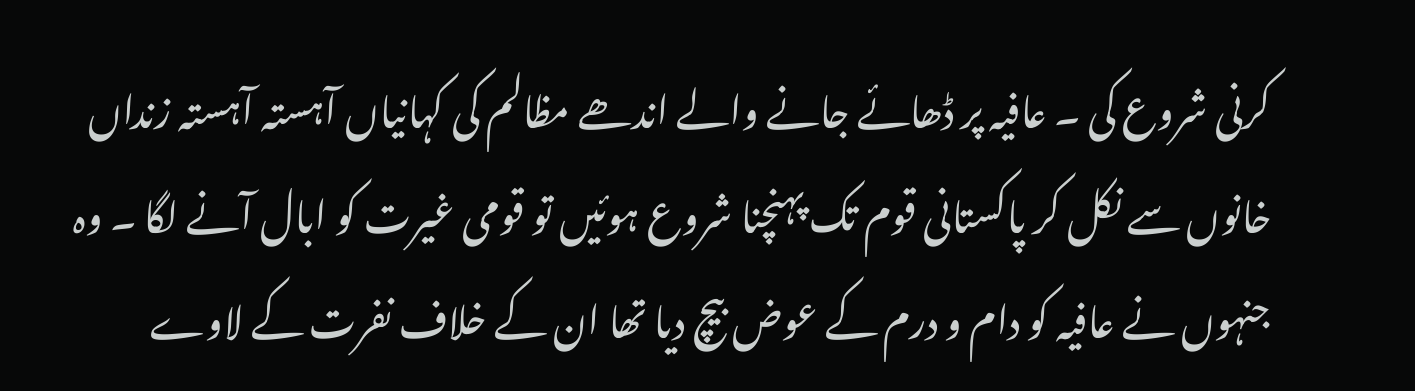کرنی شروع کی ۔ عافیہ پر ڈھائے جانے والے اندھے مظالم کی کہانیاں آہستہ آہستہ زنداں خانوں سے نکل کر پاکستانی قوم تک پہنچنا شروع ہوئیں تو قومی غیرت کو ابال آنے لگا ۔ وہ جنہوں نے عافیہ کو دام و درم کے عوض بیچ دیا تھا ان کے خلاف نفرت کے لاوے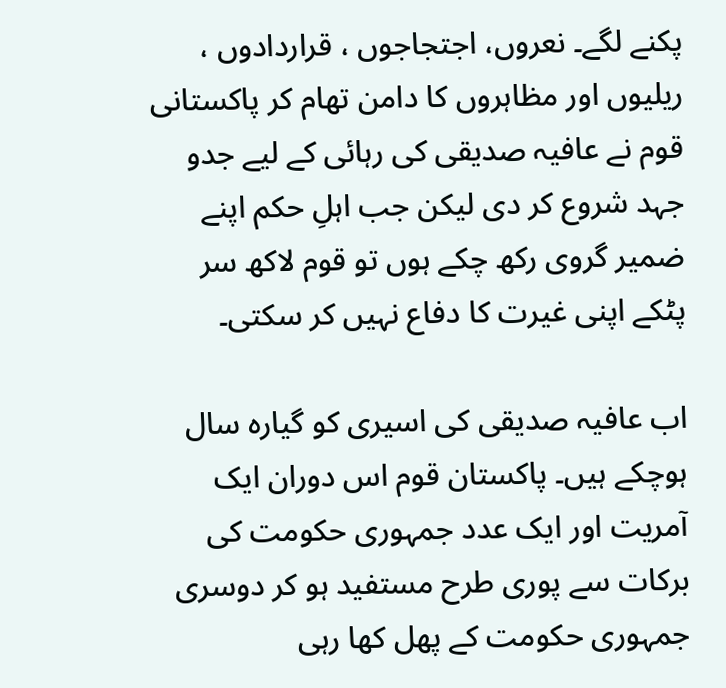پکنے لگے۔ نعروں، اجتجاجوں ، قراردادوں ، ریلیوں اور مظاہروں کا دامن تھام کر پاکستانی قوم نے عافیہ صدیقی کی رہائی کے لیے جدو جہد شروع کر دی لیکن جب اہلِ حکم اپنے ضمیر گروی رکھ چکے ہوں تو قوم لاکھ سر پٹکے اپنی غیرت کا دفاع نہیں کر سکتی۔

اب عافیہ صدیقی کی اسیری کو گیارہ سال ہوچکے ہیں۔ پاکستان قوم اس دوران ایک آمریت اور ایک عدد جمہوری حکومت کی برکات سے پوری طرح مستفید ہو کر دوسری جمہوری حکومت کے پھل کھا رہی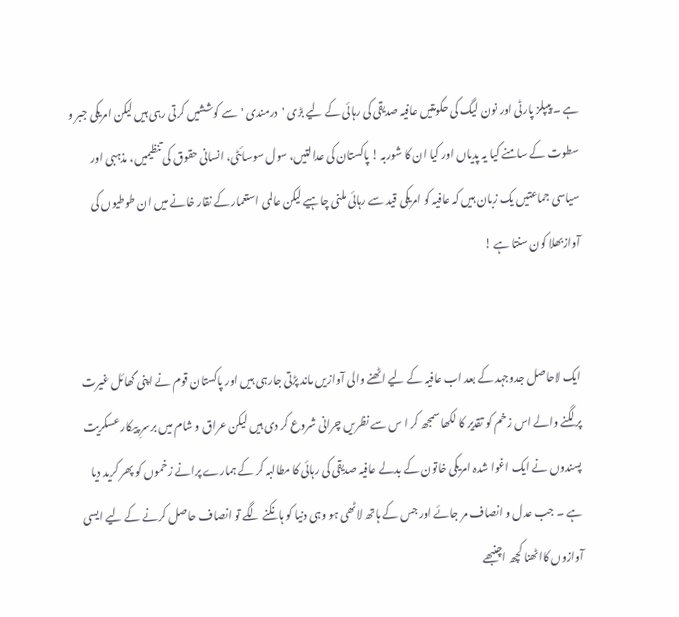ہے ۔ پیپلز پارٹی اور نون لیگ کی حکومتیں عافیہ صدیقی کی رہائی کے لیے بڑی 'درمندی 'سے کوششیں کرتی رہی ہیں لیکن امریکی جبر و سطوت کے سامنے کیا یہ پدیاں اور کیا ان کا شوربہ ! پاکستان کی عدالتیں، سول سوسائٹی، انسانی حقوق کی تنظیمیں، مذہبی اور سیاسی جماعتیں یک زبان ہیں کہ عافیہ کو امریکی قید سے رہائی ملنی چاہیے لیکن عالمی استعمار کے نقار خانے میں ان طوطیوں کی آوازبھلا کون سنتا ہے !


ایک لاحاصل جدوجہد کے بعد اب عافیہ کے لیے اٹھنے والی آوازیں ماند پڑتی جارہی ہیں اور پاکستان قوم نے اپنی گھائل غیرت پر لگنے والے اس زخم کو تقدیر کا لکھا سمجھ کر ا س سے نظریں چرانی شروع کر دی ہیں لیکن عراق و شام میں برسرِ پیکار عسکریت پسندوں نے ایک اغوا شدہ امریکی خاتون کے بدلے عافیہ صدیقی کی رہائی کا مطالبہ کر کے ہمارے پرانے زخموں کو پھر کرید دیا ہے ۔ جب عدل و انصاف مر جائے اور جس کے ہاتھ لاٹھی ہو وہی دنیا کو ہانکنے لگے تو انصاف حاصل کرنے کے لیے ایسی آوازوں کااٹھنا کچھ اچنبھے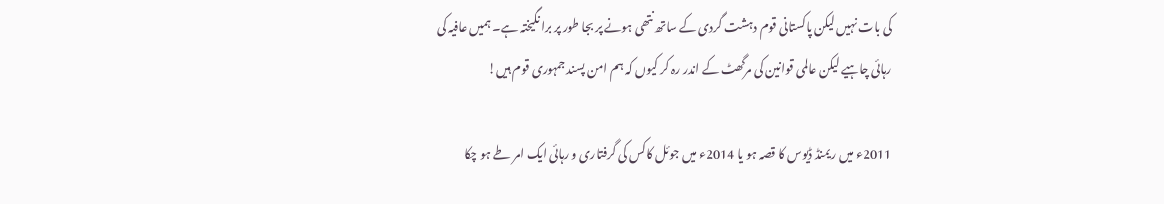کی بات نہیں لیکن پاکستانی قوم دہشت گردی کے ساتھ نتھی ہونے پر بجا طور پر برا نگیختہ ہے۔ ہمیں عافیہ کی رہائی چاہیے لیکن عالمی قوانین کی مرگھٹ کے اندر رہ کر کیوں کہ ہم امن پسند جمہوری قوم ہیں!

2011ء میں ریمنڈ ڈیوس کا قصہ ہو یا 2014ء میں جوئل کاکس کی گرفتاری و رہائی ایک امر طے ہو چکا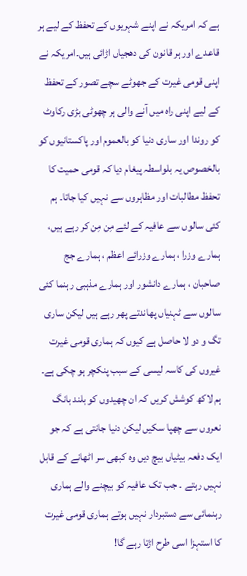ہے کہ امریکہ نے اپنے شہریوں کے تحفظ کے لیے ہر قاعدے اور ہر قانون کی دھجیاں اڑائی ہیں۔امریکہ نے اپنی قومی غیرت کے جھوٹے سچے تصور کے تحفظ کے لیے اپنی راہ میں آنے والی ہر چھوٹی بڑی رکاوٹ کو روندا اور ساری دنیا کو بالعموم اور پاکستانیوں کو بالخصوص یہ بلواسطہ پیغام دیا کہ قومی حمیت کا تحفظ مطالبات اور مظاہروں سے نہیں کیا جاتا۔ ہم کئی سالوں سے عافیہ کے لئے مِن مِن کر رہے ہیں، ہمارے وزرا ، ہمارے وزرائے اعظم ، ہمارے جج صاحبان ، ہمارے دانشور اور ہمارے مذہبی رہنما کئی سالوں سے ٹہنیاں پھاندتے پھر رہے ہیں لیکن ساری تگ و دو لا حاصل ہے کیوں کہ ہماری قومی غیرت غیروں کی کاسہ لیسی کے سبب پنکچر ہو چکی ہے۔ ہم لاکھ کوشش کریں کہ ان چھیدوں کو بلند بانگ نعروں سے چھپا سکیں لیکن دنیا جانتی ہے کہ جو ایک دفعہ بیٹیاں بیچ دیں وہ کبھی سر اٹھانے کے قابل نہیں رہتے ۔ جب تک عافیہ کو بیچنے والے ہماری رہنمائی سے دستبردار نہیں ہوتے ہماری قومی غیرت کا استہزا اسی طرح اڑتا رہے گا!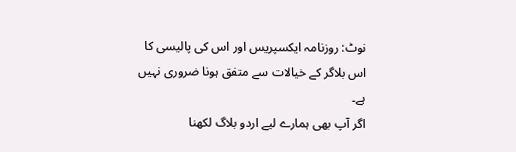نوٹ: روزنامہ ایکسپریس اور اس کی پالیسی کا اس بلاگر کے خیالات سے متفق ہونا ضروری نہیں ہے۔
اگر آپ بھی ہمارے لیے اردو بلاگ لکھنا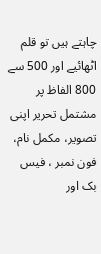چاہتے ہیں تو قلم اٹھائیے اور 500 سے 800 الفاظ پر مشتمل تحریر اپنی تصویر، مکمل نام، فون نمبر ، فیس بک اور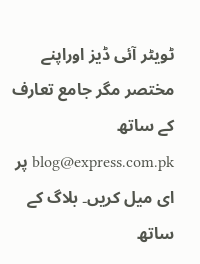ٹویٹر آئی ڈیز اوراپنے مختصر مگر جامع تعارف کے ساتھ blog@express.com.pk پر ای میل کریں۔ بلاگ کے ساتھ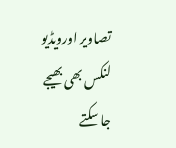تصاویر اورویڈیو لنکس بھی بھیجے جا سکتے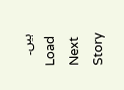ہیں۔
Load Next Story